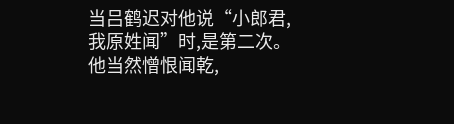当吕鹤迟对他说“小郎君,我原姓闻”时,是第二次。
他当然憎恨闻乾,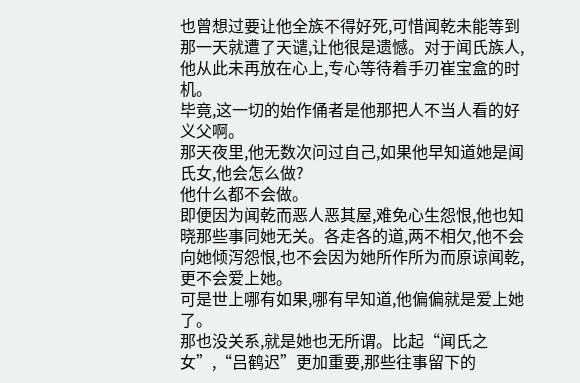也曾想过要让他全族不得好死,可惜闻乾未能等到那一天就遭了天谴,让他很是遗憾。对于闻氏族人,他从此未再放在心上,专心等待着手刃崔宝盒的时机。
毕竟,这一切的始作俑者是他那把人不当人看的好义父啊。
那天夜里,他无数次问过自己,如果他早知道她是闻氏女,他会怎么做?
他什么都不会做。
即便因为闻乾而恶人恶其屋,难免心生怨恨,他也知晓那些事同她无关。各走各的道,两不相欠,他不会向她倾泻怨恨,也不会因为她所作所为而原谅闻乾,更不会爱上她。
可是世上哪有如果,哪有早知道,他偏偏就是爱上她了。
那也没关系,就是她也无所谓。比起“闻氏之女”,“吕鹤迟”更加重要,那些往事留下的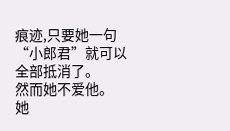痕迹,只要她一句“小郎君”就可以全部抵消了。
然而她不爱他。
她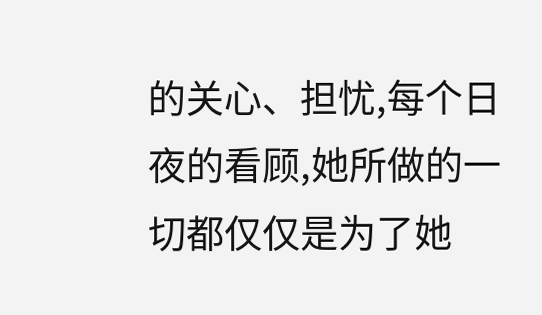的关心、担忧,每个日夜的看顾,她所做的一切都仅仅是为了她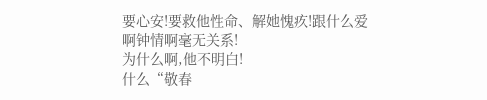要心安!要救他性命、解她愧疚!跟什么爱啊钟情啊毫无关系!
为什么啊,他不明白!
什么“敬春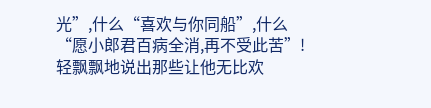光”,什么“喜欢与你同船”,什么“愿小郎君百病全消,再不受此苦”!
轻飘飘地说出那些让他无比欢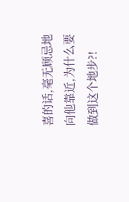喜的话,毫无顾忌地向他靠近,为什么要做到这个地步?!